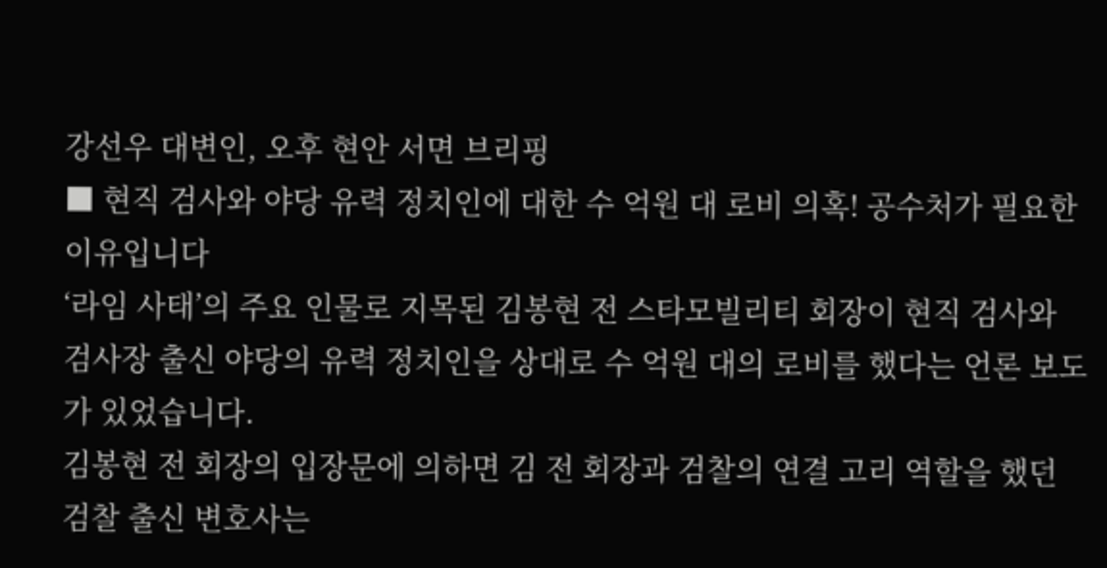강선우 대변인, 오후 현안 서면 브리핑
■ 현직 검사와 야당 유력 정치인에 대한 수 억원 대 로비 의혹! 공수처가 필요한 이유입니다
‘라임 사태’의 주요 인물로 지목된 김봉현 전 스타모빌리티 회장이 현직 검사와 검사장 출신 야당의 유력 정치인을 상대로 수 억원 대의 로비를 했다는 언론 보도가 있었습니다.
김봉현 전 회장의 입장문에 의하면 김 전 회장과 검찰의 연결 고리 역할을 했던 검찰 출신 변호사는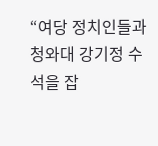“여당 정치인들과 청와대 강기정 수석을 잡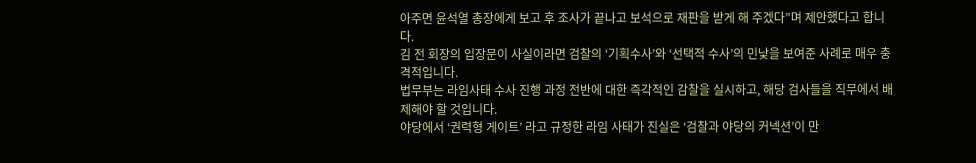아주면 윤석열 총장에게 보고 후 조사가 끝나고 보석으로 재판을 받게 해 주겠다”며 제안했다고 합니다.
김 전 회장의 입장문이 사실이라면 검찰의 ‘기획수사’와 ‘선택적 수사’의 민낯을 보여준 사례로 매우 충격적입니다.
법무부는 라임사태 수사 진행 과정 전반에 대한 즉각적인 감찰을 실시하고, 해당 검사들을 직무에서 배제해야 할 것입니다.
야당에서 ‘권력형 게이트’ 라고 규정한 라임 사태가 진실은 ‘검찰과 야당의 커넥션’이 만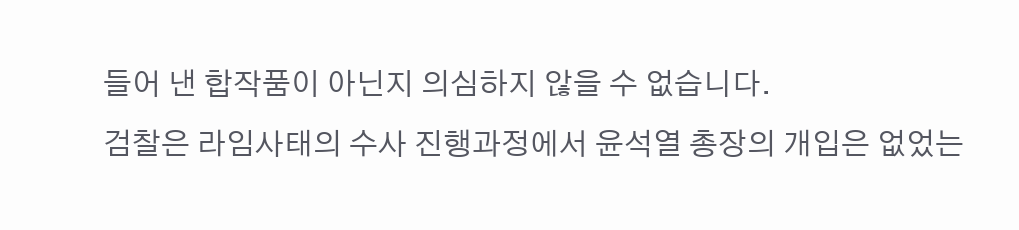들어 낸 합작품이 아닌지 의심하지 않을 수 없습니다.
검찰은 라임사태의 수사 진행과정에서 윤석열 총장의 개입은 없었는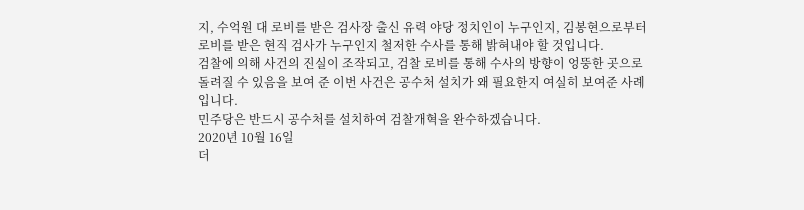지, 수억원 대 로비를 받은 검사장 출신 유력 야당 정치인이 누구인지, 김봉현으로부터 로비를 받은 현직 검사가 누구인지 철저한 수사를 통해 밝혀내야 할 것입니다.
검찰에 의해 사건의 진실이 조작되고, 검찰 로비를 통해 수사의 방향이 엉뚱한 곳으로 돌려질 수 있음을 보여 준 이번 사건은 공수처 설치가 왜 필요한지 여실히 보여준 사례입니다.
민주당은 반드시 공수처를 설치하여 검찰개혁을 완수하겠습니다.
2020년 10월 16일
더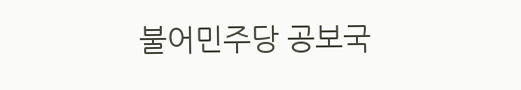불어민주당 공보국